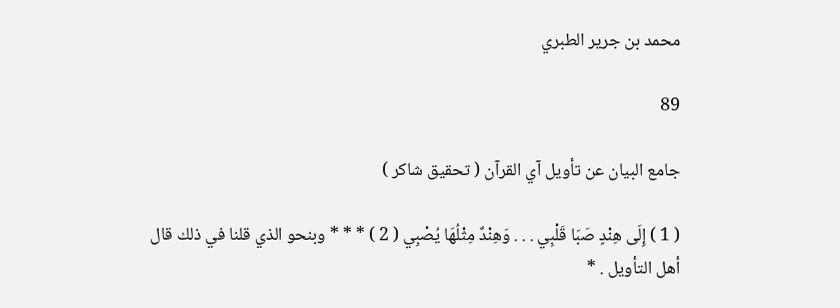محمد بن جرير الطبري

89

جامع البيان عن تأويل آي القرآن ( تحقيق شاكر )

( 1 ) إِلَى هِنْدٍ صَبَا قَلْبِي . . . وَهِنْدٌ مِثْلُهَا يُصْبِي ( 2 ) * * * وبنحو الذي قلنا في ذلك قال أهل التأويل . *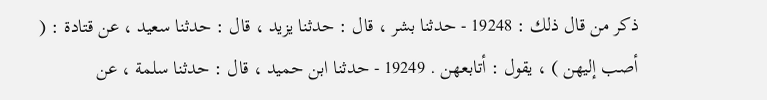ذكر من قال ذلك : 19248 - حدثنا بشر ، قال : حدثنا يزيد ، قال : حدثنا سعيد ، عن قتادة : ( أصب إليهن ) ، يقول : أتابعهن . 19249 - حدثنا ابن حميد ، قال : حدثنا سلمة ، عن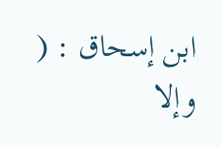ابن إسحاق : ( وإلا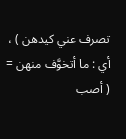تصرف عني كيدهن ) ، أي : ما أتخوَّف منهن = ( أصب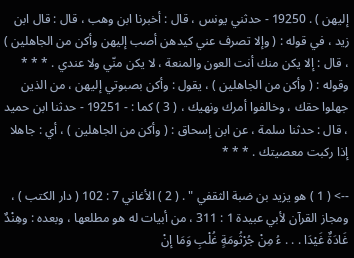إليهن ) . 19250 - حدثني يونس ، قال : أخبرنا ابن وهب ، قال : قال ابن زيد ، في قوله : ( وإلا تصرف عني كيدهن أصب إليهن وأكن من الجاهلين ) ، قال : إلا يكن منك أنت العون والمنعة ، لا يكن منّي ولا عندي . * * * وقوله : ( وأكن من الجاهلين ) ، يقول : وأكن بصبوتي إليهن ، من الذين جهلوا حقك ، وخالفوا أمرك ونهيك ، ( 3 ) كما : - 19251 - حدثنا ابن حميد ، قال : حدثنا سلمة ، عن ابن إسحاق : ( وأكن من الجاهلين ) ، أي : جاهلا إذا ركبت معصيتك . * * *

--> ( 1 ) هو يزيد بن ضبة الثقفي " . ( 2 ) الأغاني 7 : 102 ( دار الكتب ) ، ومجاز القرآن لأبي عبيدة 1 : 311 ، من أبيات له هو مطلعها ، وبعده : وهِنْدٌ غَادَةٌ غَيْدَا . . . ءُ مِنْ جُرْثُومَةٍ غُلْبِ وَمَا إنْ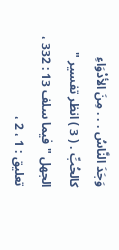وَجَدَ النَّاسُ . . . مِنَ الأدْوَاءِ كالحُبِّ . ( 3 ) انظر تفسير " الجهل " فيما سلف 13 : 332 ، تعليق : 1 ، 2 ،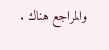والمراجع هناك .